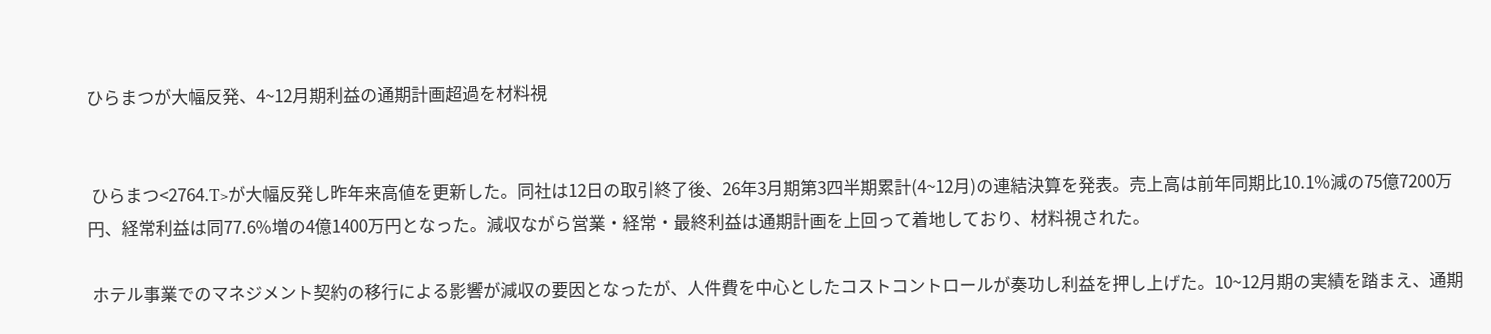ひらまつが大幅反発、4~12月期利益の通期計画超過を材料視


 ひらまつ<2764.T>が大幅反発し昨年来高値を更新した。同社は12日の取引終了後、26年3月期第3四半期累計(4~12月)の連結決算を発表。売上高は前年同期比10.1%減の75億7200万円、経常利益は同77.6%増の4億1400万円となった。減収ながら営業・経常・最終利益は通期計画を上回って着地しており、材料視された。

 ホテル事業でのマネジメント契約の移行による影響が減収の要因となったが、人件費を中心としたコストコントロールが奏功し利益を押し上げた。10~12月期の実績を踏まえ、通期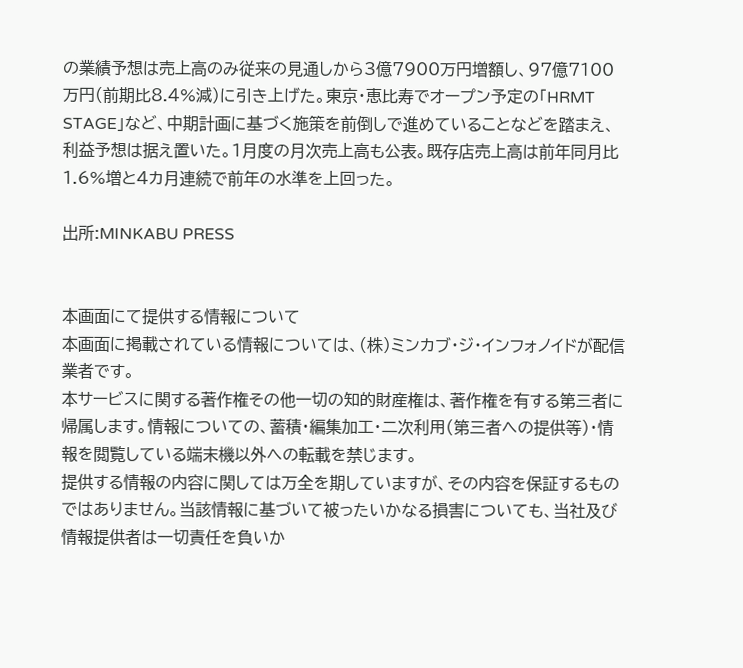の業績予想は売上高のみ従来の見通しから3億7900万円増額し、97億7100万円(前期比8.4%減)に引き上げた。東京・恵比寿でオープン予定の「HRMT STAGE」など、中期計画に基づく施策を前倒しで進めていることなどを踏まえ、利益予想は据え置いた。1月度の月次売上高も公表。既存店売上高は前年同月比1.6%増と4カ月連続で前年の水準を上回った。

出所:MINKABU PRESS


本画面にて提供する情報について
本画面に掲載されている情報については、(株)ミンカブ・ジ・インフォノイドが配信業者です。
本サービスに関する著作権その他一切の知的財産権は、著作権を有する第三者に帰属します。情報についての、蓄積・編集加工・二次利用(第三者への提供等)・情報を閲覧している端末機以外への転載を禁じます。
提供する情報の内容に関しては万全を期していますが、その内容を保証するものではありません。当該情報に基づいて被ったいかなる損害についても、当社及び情報提供者は一切責任を負いか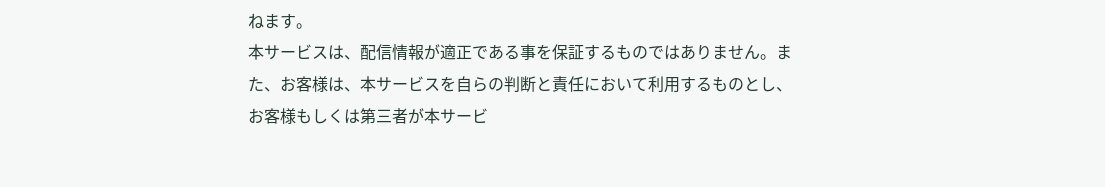ねます。
本サービスは、配信情報が適正である事を保証するものではありません。また、お客様は、本サービスを自らの判断と責任において利用するものとし、お客様もしくは第三者が本サービ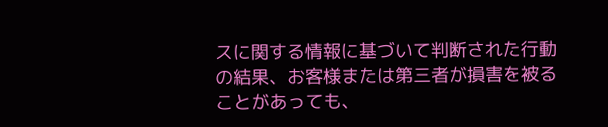スに関する情報に基づいて判断された行動の結果、お客様または第三者が損害を被ることがあっても、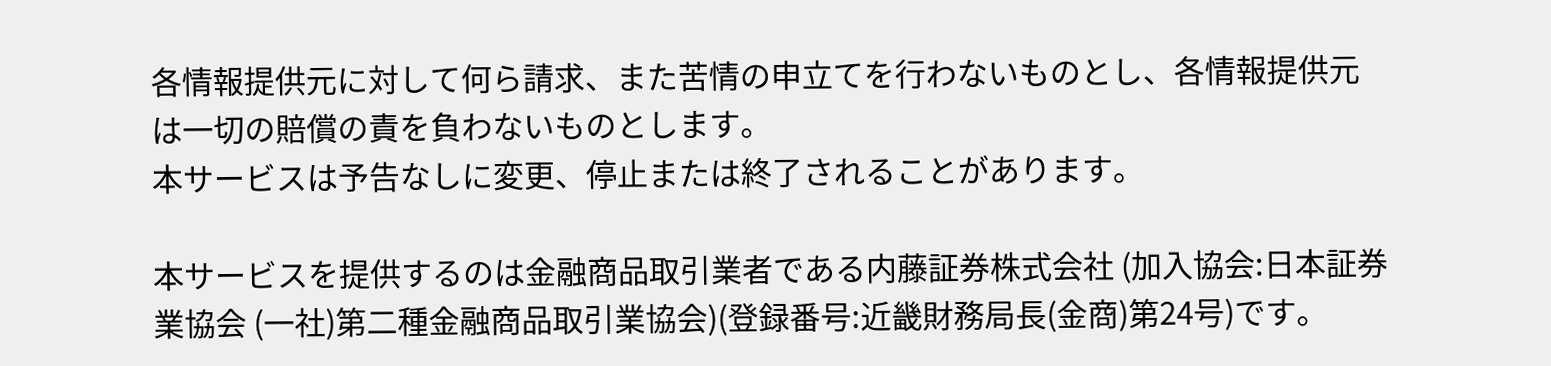各情報提供元に対して何ら請求、また苦情の申立てを行わないものとし、各情報提供元は一切の賠償の責を負わないものとします。
本サービスは予告なしに変更、停止または終了されることがあります。

本サービスを提供するのは金融商品取引業者である内藤証券株式会社 (加入協会:日本証券業協会 (一社)第二種金融商品取引業協会)(登録番号:近畿財務局長(金商)第24号)です。